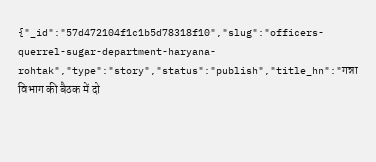{"_id":"57d472104f1c1b5d78318f10","slug":"officers-querrel-sugar-department-haryana-rohtak","type":"story","status":"publish","title_hn":"गन्ना विभाग की बैठक में दो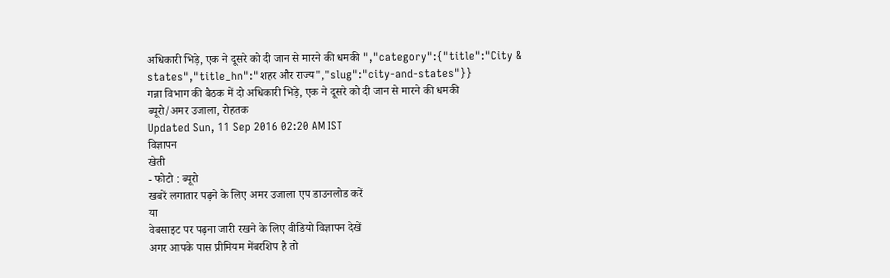अधिकारी भिड़े, एक ने दूसरे को दी जान से मारने की धमकी ","category":{"title":"City & states","title_hn":"शहर और राज्य","slug":"city-and-states"}}
गन्ना विभाग की बैठक में दो अधिकारी भिड़े, एक ने दूसरे को दी जान से मारने की धमकी
ब्यूरो/अमर उजाला, रोहतक
Updated Sun, 11 Sep 2016 02:20 AM IST
विज्ञापन
खेती
- फोटो : ब्यूरो
खबरें लगातार पढ़ने के लिए अमर उजाला एप डाउनलोड करें
या
वेबसाइट पर पढ़ना जारी रखने के लिए वीडियो विज्ञापन देखें
अगर आपके पास प्रीमियम मेंबरशिप है तो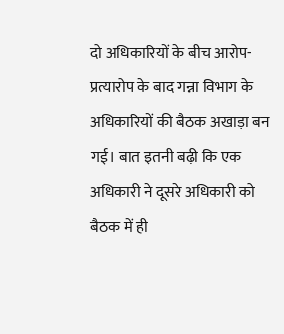दो अधिकारियों के बीच आरोप-प्रत्यारोप के बाद गन्ना विभाग के अधिकारियों की बैठक अखाड़ा बन गई। बात इतनी बढ़ी कि एक अधिकारी ने दूसरे अधिकारी को बैठक में ही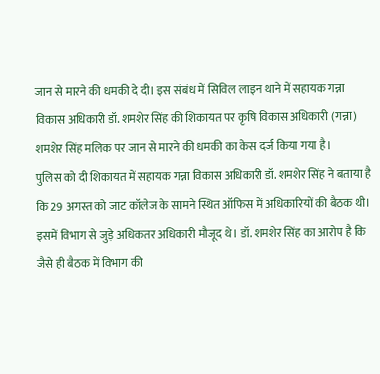जान से मारने की धमकी दे दी। इस संबंध में सिविल लाइन थाने में सहायक गन्ना विकास अधिकारी डॉ. शमशेर सिंह की शिकायत पर कृषि विकास अधिकारी (गन्ना) शमशेर सिंह मलिक पर जान से मारने की धमकी का केस दर्ज किया गया है।
पुलिस को दी शिकायत में सहायक गन्ना विकास अधिकारी डॉ. शमशेर सिंह ने बताया है कि 29 अगस्त को जाट कॉलेज के सामने स्थित ऑफिस में अधिकारियों की बैठक थी। इसमें विभाग से जुड़े अधिकतर अधिकारी मौजूद थे। डॉ. शमशेर सिंह का आरोप है कि जैसे ही बैठक में विभाग की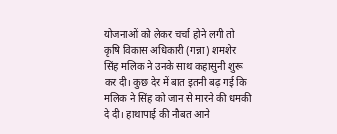योजनाओं को लेकर चर्चा होने लगी तो कृषि विकास अधिकारी (गन्ना) शमशेर सिंह मलिक ने उनके साथ कहासुनी शुरू कर दी। कुछ देर में बात इतनी बढ़ गई कि मलिक ने सिंह को जान से मारने की धमकी दे दी। हाथापाई की नौबत आने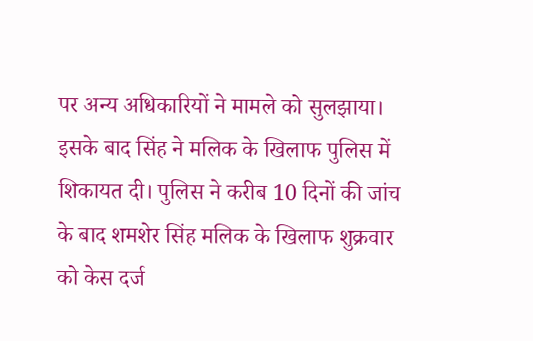पर अन्य अधिकारियों ने मामले को सुलझाया। इसके बाद सिंह ने मलिक के खिलाफ पुलिस में शिकायत दी। पुलिस ने करीब 10 दिनों की जांच के बाद शमशेर सिंह मलिक के खिलाफ शुक्रवार को केस दर्ज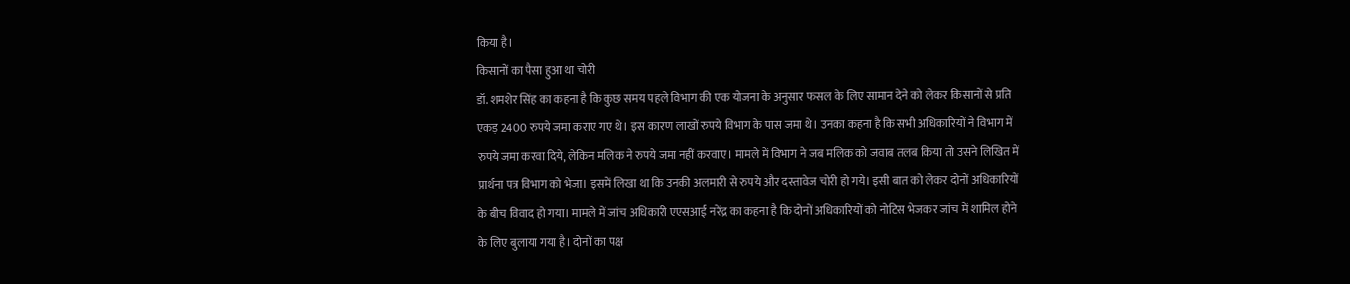किया है।
किसानों का पैसा हुआ था चोरी
डॉ. शमशेर सिंह का कहना है कि कुछ समय पहले विभाग की एक योजना के अनुसार फसल के लिए सामान देने को लेकर किसानों से प्रति एकड़ 2400 रुपये जमा कराए गए थे। इस कारण लाखों रुपये विभाग के पास जमा थे। उनका कहना है कि सभी अधिकारियों ने विभाग में रुपये जमा करवा दिये, लेकिन मलिक ने रुपये जमा नहीं करवाए। मामले में विभाग ने जब मलिक को जवाब तलब किया तो उसने लिखित में प्रार्थना पत्र विभाग को भेजा। इसमें लिखा था कि उनकी अलमारी से रुपये और दस्तावेज चोरी हो गये। इसी बात को लेकर दोनों अधिकारियों के बीच विवाद हो गया। मामले में जांच अधिकारी एएसआई नरेंद्र का कहना है कि दोनों अधिकारियों को नोटिस भेजकर जांच में शामिल होने के लिए बुलाया गया है। दोनों का पक्ष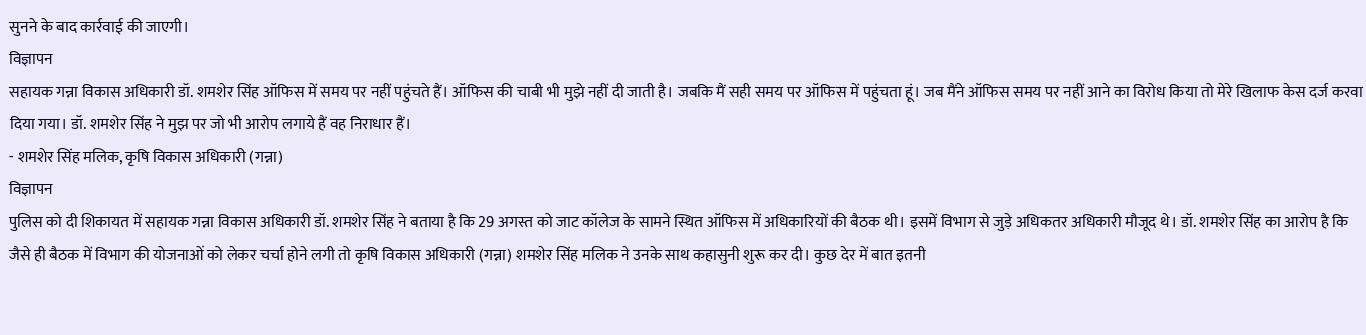सुनने के बाद कार्रवाई की जाएगी।
विज्ञापन
सहायक गन्ना विकास अधिकारी डॉ. शमशेर सिंह ऑफिस में समय पर नहीं पहुंचते हैं। ऑफिस की चाबी भी मुझे नहीं दी जाती है। जबकि मैं सही समय पर ऑफिस में पहुंचता हूं। जब मैंने ऑफिस समय पर नहीं आने का विरोध किया तो मेरे खिलाफ केस दर्ज करवा दिया गया। डॉ. शमशेर सिंह ने मुझ पर जो भी आरोप लगाये हैं वह निराधार हैं।
- शमशेर सिंह मलिक, कृषि विकास अधिकारी (गन्ना)
विज्ञापन
पुलिस को दी शिकायत में सहायक गन्ना विकास अधिकारी डॉ. शमशेर सिंह ने बताया है कि 29 अगस्त को जाट कॉलेज के सामने स्थित ऑफिस में अधिकारियों की बैठक थी। इसमें विभाग से जुड़े अधिकतर अधिकारी मौजूद थे। डॉ. शमशेर सिंह का आरोप है कि जैसे ही बैठक में विभाग की योजनाओं को लेकर चर्चा होने लगी तो कृषि विकास अधिकारी (गन्ना) शमशेर सिंह मलिक ने उनके साथ कहासुनी शुरू कर दी। कुछ देर में बात इतनी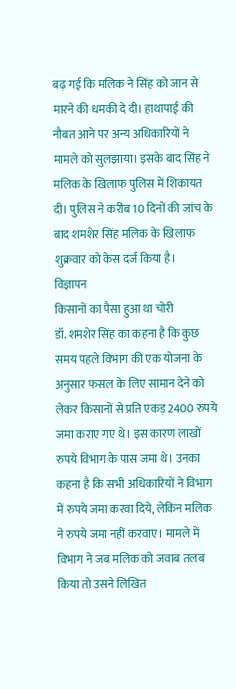बढ़ गई कि मलिक ने सिंह को जान से मारने की धमकी दे दी। हाथापाई की नौबत आने पर अन्य अधिकारियों ने मामले को सुलझाया। इसके बाद सिंह ने मलिक के खिलाफ पुलिस में शिकायत दी। पुलिस ने करीब 10 दिनों की जांच के बाद शमशेर सिंह मलिक के खिलाफ शुक्रवार को केस दर्ज किया है।
विज्ञापन
किसानों का पैसा हुआ था चोरी
डॉ. शमशेर सिंह का कहना है कि कुछ समय पहले विभाग की एक योजना के अनुसार फसल के लिए सामान देने को लेकर किसानों से प्रति एकड़ 2400 रुपये जमा कराए गए थे। इस कारण लाखों रुपये विभाग के पास जमा थे। उनका कहना है कि सभी अधिकारियों ने विभाग में रुपये जमा करवा दिये, लेकिन मलिक ने रुपये जमा नहीं करवाए। मामले में विभाग ने जब मलिक को जवाब तलब किया तो उसने लिखित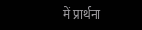में प्रार्थना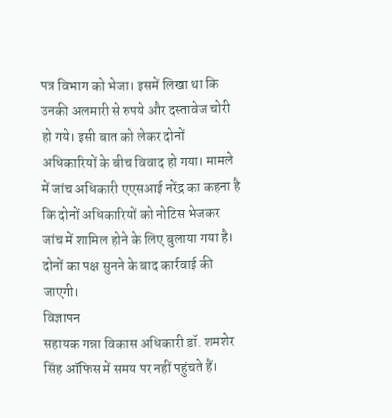पत्र विभाग को भेजा। इसमें लिखा था कि उनकी अलमारी से रुपये और दस्तावेज चोरी हो गये। इसी बात को लेकर दोनों अधिकारियों के बीच विवाद हो गया। मामले में जांच अधिकारी एएसआई नरेंद्र का कहना है कि दोनों अधिकारियों को नोटिस भेजकर जांच में शामिल होने के लिए बुलाया गया है। दोनों का पक्ष सुनने के बाद कार्रवाई की जाएगी।
विज्ञापन
सहायक गन्ना विकास अधिकारी डॉ. शमशेर सिंह ऑफिस में समय पर नहीं पहुंचते हैं।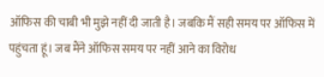ऑफिस की चाबी भी मुझे नहीं दी जाती है। जबकि मैं सही समय पर ऑफिस में पहुंचता हूं। जब मैंने ऑफिस समय पर नहीं आने का विरोध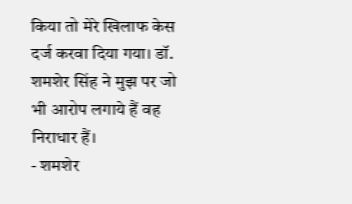किया तो मेरे खिलाफ केस दर्ज करवा दिया गया। डॉ. शमशेर सिंह ने मुझ पर जो भी आरोप लगाये हैं वह निराधार हैं।
- शमशेर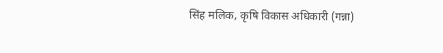सिंह मलिक, कृषि विकास अधिकारी (गन्ना)